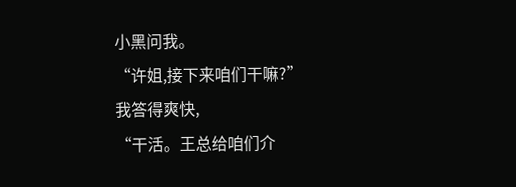小黑问我。
“许姐,接下来咱们干嘛?”
我答得爽快,
“干活。王总给咱们介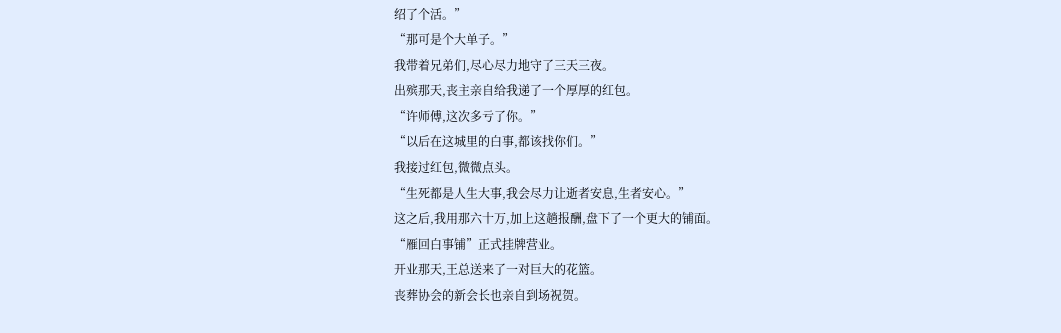绍了个活。”
“那可是个大单子。”
我带着兄弟们,尽心尽力地守了三天三夜。
出殡那天,丧主亲自给我递了一个厚厚的红包。
“许师傅,这次多亏了你。”
“以后在这城里的白事,都该找你们。”
我接过红包,微微点头。
“生死都是人生大事,我会尽力让逝者安息,生者安心。”
这之后,我用那六十万,加上这趟报酬,盘下了一个更大的铺面。
“雁回白事铺”正式挂牌营业。
开业那天,王总送来了一对巨大的花篮。
丧葬协会的新会长也亲自到场祝贺。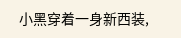小黑穿着一身新西装,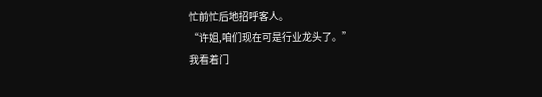忙前忙后地招呼客人。
“许姐,咱们现在可是行业龙头了。”
我看着门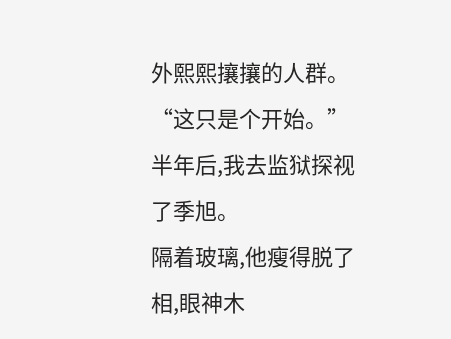外熙熙攘攘的人群。
“这只是个开始。”
半年后,我去监狱探视了季旭。
隔着玻璃,他瘦得脱了相,眼神木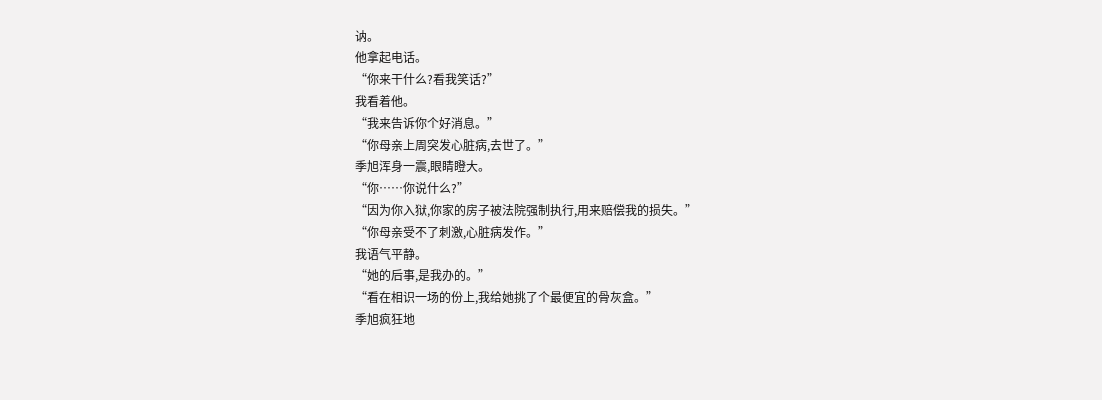讷。
他拿起电话。
“你来干什么?看我笑话?”
我看着他。
“我来告诉你个好消息。”
“你母亲上周突发心脏病,去世了。”
季旭浑身一震,眼睛瞪大。
“你……你说什么?”
“因为你入狱,你家的房子被法院强制执行,用来赔偿我的损失。”
“你母亲受不了刺激,心脏病发作。”
我语气平静。
“她的后事,是我办的。”
“看在相识一场的份上,我给她挑了个最便宜的骨灰盒。”
季旭疯狂地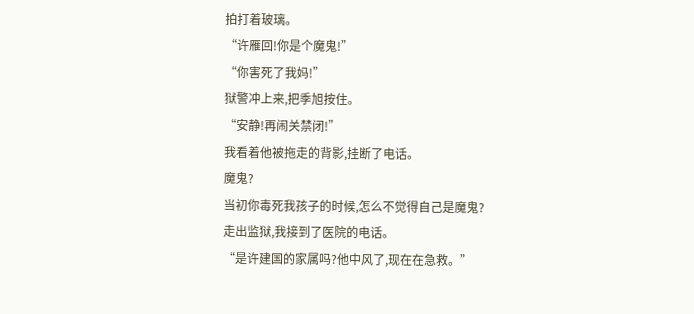拍打着玻璃。
“许雁回!你是个魔鬼!”
“你害死了我妈!”
狱警冲上来,把季旭按住。
“安静!再闹关禁闭!”
我看着他被拖走的背影,挂断了电话。
魔鬼?
当初你毒死我孩子的时候,怎么不觉得自己是魔鬼?
走出监狱,我接到了医院的电话。
“是许建国的家属吗?他中风了,现在在急救。”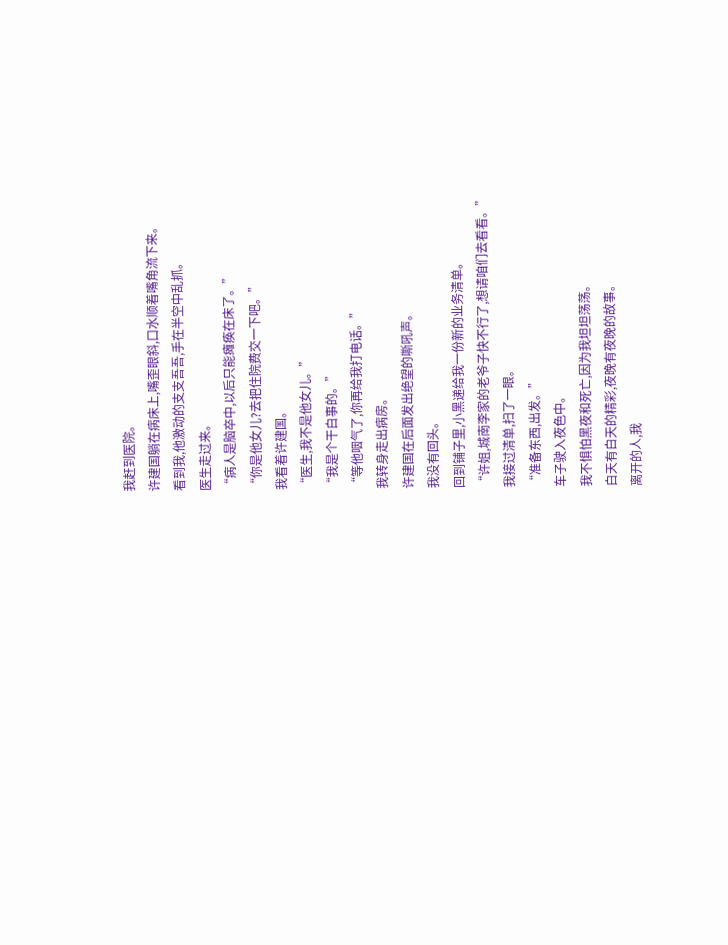我赶到医院。
许建国躺在病床上,嘴歪眼斜,口水顺着嘴角流下来。
看到我,他激动的支支吾吾,手在半空中乱抓。
医生走过来。
“病人是脑卒中,以后只能瘫痪在床了。”
“你是他女儿?去把住院费交一下吧。”
我看着许建国。
“医生,我不是他女儿。”
“我是个干白事的。”
“等他咽气了,你再给我打电话。”
我转身走出病房。
许建国在后面发出绝望的嘶吼声。
我没有回头。
回到铺子里,小黑递给我一份新的业务清单。
“许姐,城南李家的老爷子快不行了,想请咱们去看看。”
我接过清单,扫了一眼。
“准备东西,出发。”
车子驶入夜色中。
我不惧怕黑夜和死亡,因为我坦坦荡荡。
白天有白天的精彩,夜晚有夜晚的故事。
离开的人,我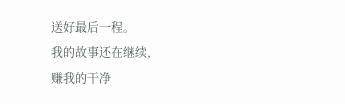送好最后一程。
我的故事还在继续,
赚我的干净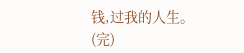钱,过我的人生。
(完)